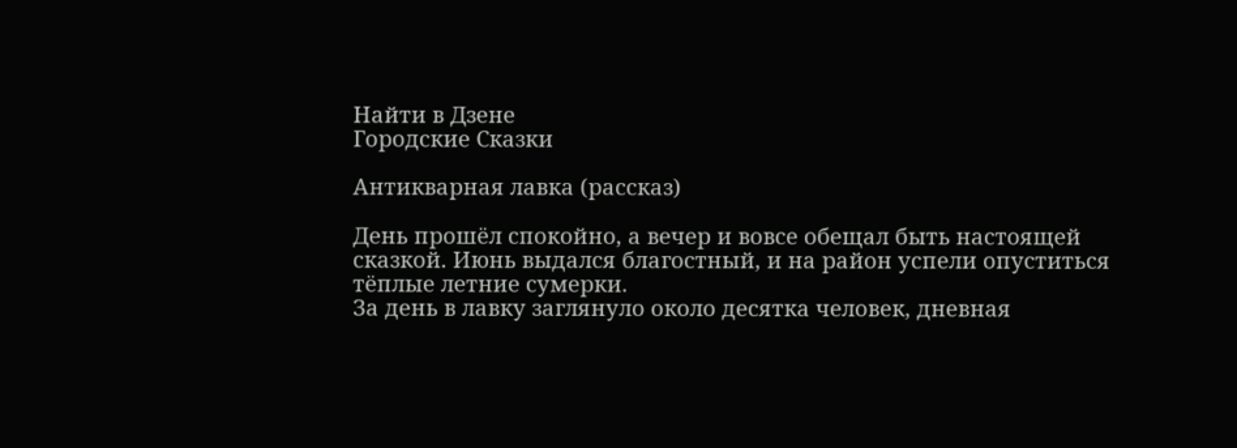Найти в Дзене
Городские Сказки

Антикварная лавка (рассказ)

День прошёл спокойно, а вечер и вовсе обещал быть настоящей сказкой. Июнь выдался благостный, и на район успели опуститься тёплые летние сумерки.
За день в лавку заглянуло около десятка человек, дневная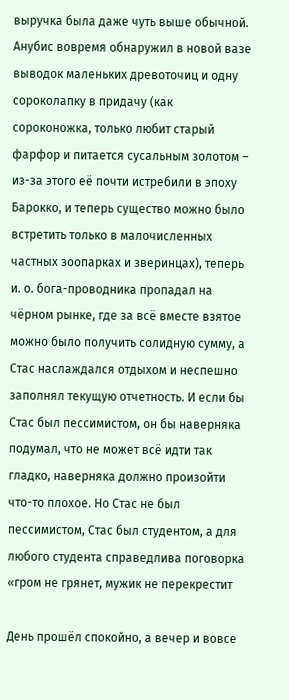выручка была даже чуть выше обычной. Анубис вовремя обнаружил в новой вазе выводок маленьких древоточиц и одну сороколапку в придачу (как сороконожка, только любит старый фарфор и питается сусальным золотом – из-за этого её почти истребили в эпоху Барокко, и теперь существо можно было встретить только в малочисленных частных зоопарках и зверинцах), теперь и. о. бога-проводника пропадал на чёрном рынке, где за всё вместе взятое можно было получить солидную сумму, а Стас наслаждался отдыхом и неспешно заполнял текущую отчетность. И если бы Стас был пессимистом, он бы наверняка подумал, что не может всё идти так гладко, наверняка должно произойти что-то плохое. Но Стас не был пессимистом, Стас был студентом, а для любого студента справедлива поговорка «гром не грянет, мужик не перекрестит

День прошёл спокойно, а вечер и вовсе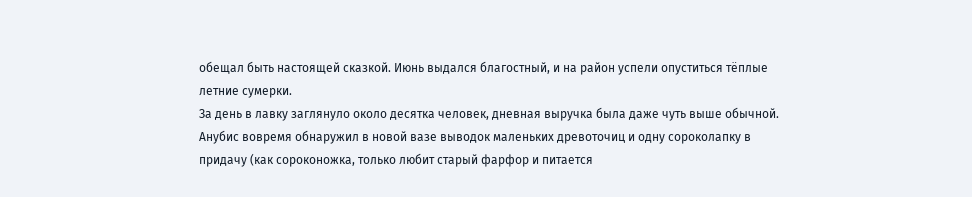обещал быть настоящей сказкой. Июнь выдался благостный, и на район успели опуститься тёплые летние сумерки.
За день в лавку заглянуло около десятка человек, дневная выручка была даже чуть выше обычной. Анубис вовремя обнаружил в новой вазе выводок маленьких древоточиц и одну сороколапку в придачу (как сороконожка, только любит старый фарфор и питается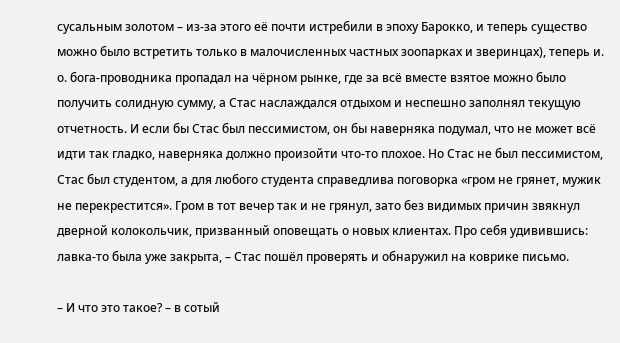сусальным золотом – из-за этого её почти истребили в эпоху Барокко, и теперь существо можно было встретить только в малочисленных частных зоопарках и зверинцах), теперь и. о. бога-проводника пропадал на чёрном рынке, где за всё вместе взятое можно было получить солидную сумму, а Стас наслаждался отдыхом и неспешно заполнял текущую отчетность. И если бы Стас был пессимистом, он бы наверняка подумал, что не может всё идти так гладко, наверняка должно произойти что-то плохое. Но Стас не был пессимистом, Стас был студентом, а для любого студента справедлива поговорка «гром не грянет, мужик не перекрестится». Гром в тот вечер так и не грянул, зато без видимых причин звякнул дверной колокольчик, призванный оповещать о новых клиентах. Про себя удивившись: лавка-то была уже закрыта, – Стас пошёл проверять и обнаружил на коврике письмо.

– И что это такое? – в сотый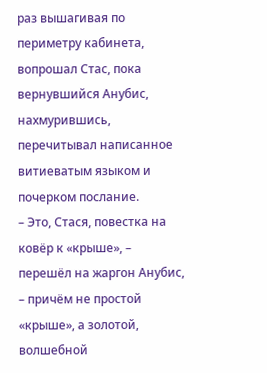раз вышагивая по периметру кабинета, вопрошал Стас, пока вернувшийся Анубис, нахмурившись, перечитывал написанное витиеватым языком и почерком послание.
– Это, Стася, повестка на ковёр к «крыше», – перешёл на жаргон Анубис, – причём не простой «крыше», а золотой, волшебной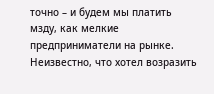точно – и будем мы платить мзду, как мелкие предприниматели на рынке.
Неизвестно, что хотел возразить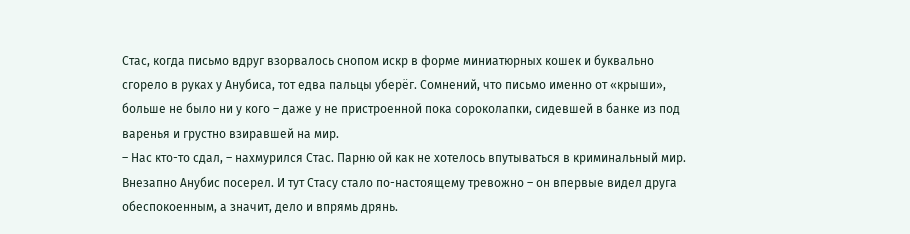Стас, когда письмо вдруг взорвалось снопом искр в форме миниатюрных кошек и буквально сгорело в руках у Анубиса, тот едва пальцы уберёг. Сомнений, что письмо именно от «крыши», больше не было ни у кого – даже у не пристроенной пока сороколапки, сидевшей в банке из под варенья и грустно взиравшей на мир.
– Нас кто-то сдал, – нахмурился Стас. Парню ой как не хотелось впутываться в криминальный мир.
Внезапно Анубис посерел. И тут Стасу стало по-настоящему тревожно – он впервые видел друга обеспокоенным, а значит, дело и впрямь дрянь.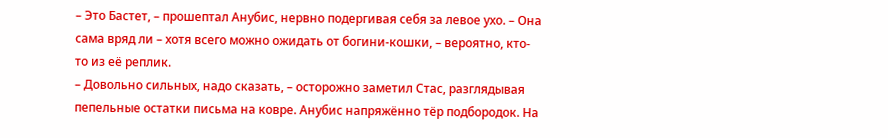– Это Бастет, – прошептал Анубис, нервно подергивая себя за левое ухо. – Она сама вряд ли – хотя всего можно ожидать от богини-кошки, – вероятно, кто-то из её реплик.
– Довольно сильных, надо сказать, – осторожно заметил Стас, разглядывая пепельные остатки письма на ковре. Анубис напряжённо тёр подбородок. На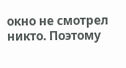окно не смотрел никто. Поэтому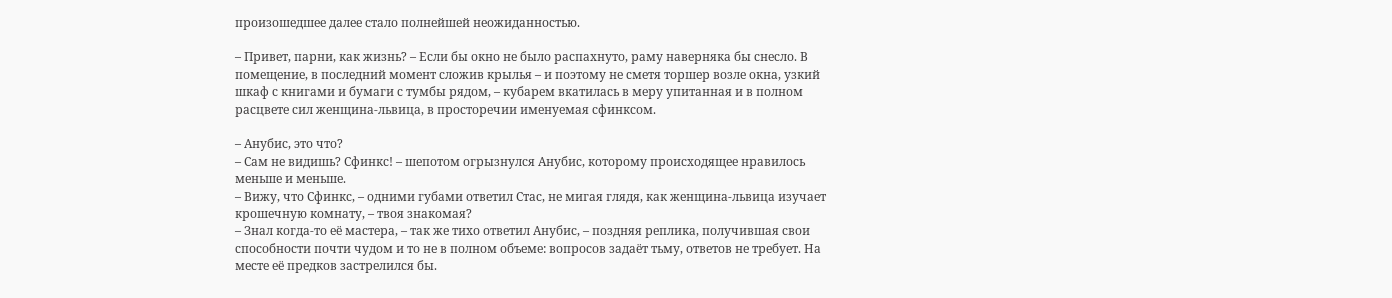произошедшее далее стало полнейшей неожиданностью.

– Привет, парни, как жизнь? – Если бы окно не было распахнуто, раму наверняка бы снесло. В помещение, в последний момент сложив крылья – и поэтому не сметя торшер возле окна, узкий шкаф с книгами и бумаги с тумбы рядом, – кубарем вкатилась в меру упитанная и в полном расцвете сил женщина-львица, в просторечии именуемая сфинксом.

– Анубис, это что?
– Сам не видишь? Сфинкс! – шепотом огрызнулся Анубис, которому происходящее нравилось меньше и меньше.
– Вижу, что Сфинкс, – одними губами ответил Стас, не мигая глядя, как женщина-львица изучает крошечную комнату, – твоя знакомая?
– Знал когда-то её мастера, – так же тихо ответил Анубис, – поздняя реплика, получившая свои способности почти чудом и то не в полном объеме: вопросов задаёт тьму, ответов не требует. На месте её предков застрелился бы.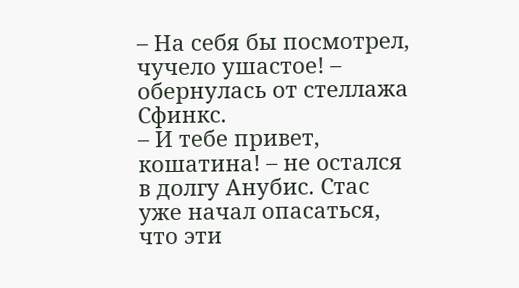– На себя бы посмотрел, чучело ушастое! – обернулась от стеллажа Сфинкс.
– И тебе привет, кошатина! – не остался в долгу Анубис. Стас уже начал опасаться, что эти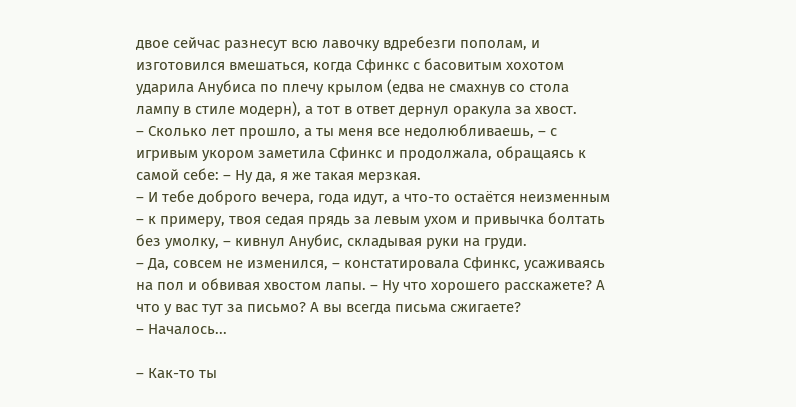двое сейчас разнесут всю лавочку вдребезги пополам, и изготовился вмешаться, когда Сфинкс с басовитым хохотом ударила Анубиса по плечу крылом (едва не смахнув со стола лампу в стиле модерн), а тот в ответ дернул оракула за хвост.
– Сколько лет прошло, а ты меня все недолюбливаешь, – с игривым укором заметила Сфинкс и продолжала, обращаясь к самой себе: – Ну да, я же такая мерзкая.
– И тебе доброго вечера, года идут, а что-то остаётся неизменным – к примеру, твоя седая прядь за левым ухом и привычка болтать без умолку, – кивнул Анубис, складывая руки на груди.
– Да, совсем не изменился, – констатировала Сфинкс, усаживаясь на пол и обвивая хвостом лапы. – Ну что хорошего расскажете? А что у вас тут за письмо? А вы всегда письма сжигаете?
– Началось...

– Как-то ты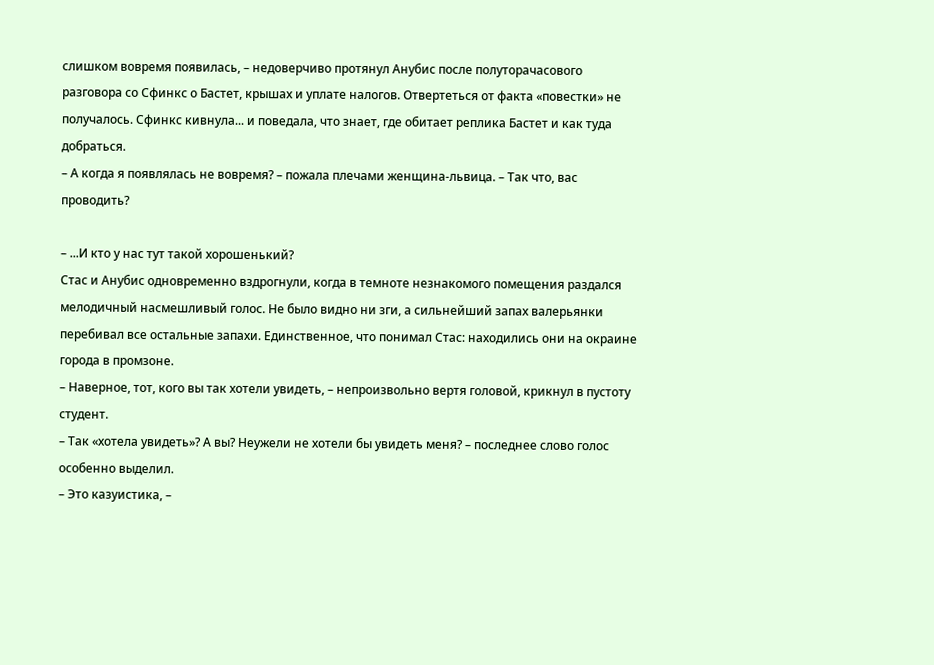слишком вовремя появилась, – недоверчиво протянул Анубис после полуторачасового разговора со Сфинкс о Бастет, крышах и уплате налогов. Отвертеться от факта «повестки» не получалось. Сфинкс кивнула... и поведала, что знает, где обитает реплика Бастет и как туда добраться.
– А когда я появлялась не вовремя? – пожала плечами женщина-львица. – Так что, вас проводить?

– ...И кто у нас тут такой хорошенький?
Стас и Анубис одновременно вздрогнули, когда в темноте незнакомого помещения раздался мелодичный насмешливый голос. Не было видно ни зги, а сильнейший запах валерьянки перебивал все остальные запахи. Единственное, что понимал Стас: находились они на окраине города в промзоне.
– Наверное, тот, кого вы так хотели увидеть, – непроизвольно вертя головой, крикнул в пустоту студент.
– Так «хотела увидеть»? А вы? Неужели не хотели бы увидеть меня? – последнее слово голос особенно выделил.
– Это казуистика, –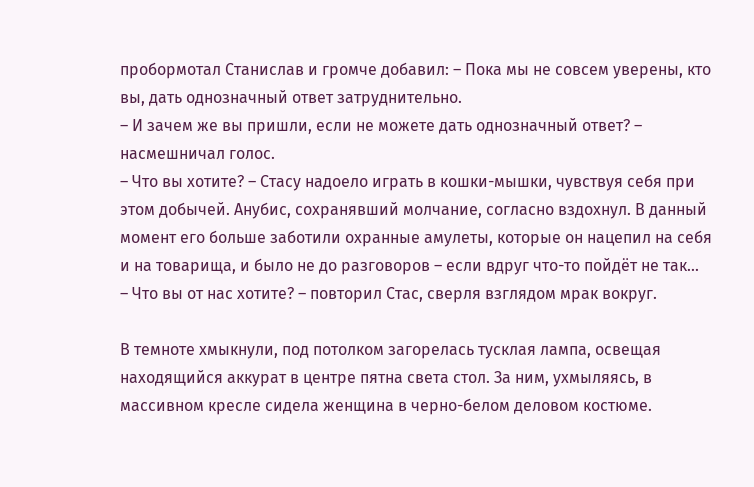пробормотал Станислав и громче добавил: – Пока мы не совсем уверены, кто вы, дать однозначный ответ затруднительно.
– И зачем же вы пришли, если не можете дать однозначный ответ? – насмешничал голос.
– Что вы хотите? – Стасу надоело играть в кошки-мышки, чувствуя себя при этом добычей. Анубис, сохранявший молчание, согласно вздохнул. В данный момент его больше заботили охранные амулеты, которые он нацепил на себя и на товарища, и было не до разговоров – если вдруг что-то пойдёт не так...
– Что вы от нас хотите? – повторил Стас, сверля взглядом мрак вокруг.

В темноте хмыкнули, под потолком загорелась тусклая лампа, освещая находящийся аккурат в центре пятна света стол. За ним, ухмыляясь, в массивном кресле сидела женщина в черно-белом деловом костюме.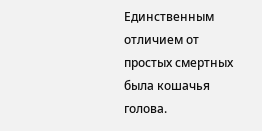Единственным отличием от простых смертных была кошачья голова.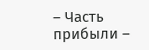– Часть прибыли –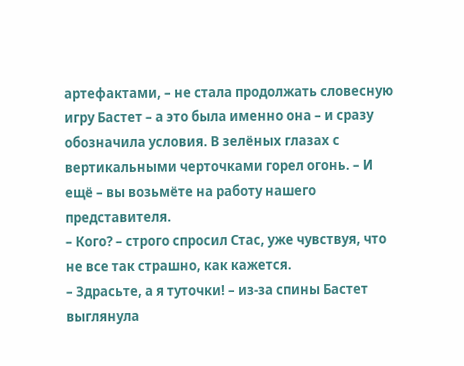артефактами, – не стала продолжать словесную игру Бастет – а это была именно она – и сразу обозначила условия. В зелёных глазах с вертикальными черточками горел огонь. – И ещё – вы возьмёте на работу нашего представителя.
– Кого? – строго спросил Стас, уже чувствуя, что не все так страшно, как кажется.
– Здрасьте, а я туточки! – из-за спины Бастет выглянула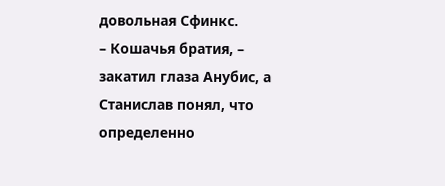довольная Сфинкс.
– Кошачья братия, – закатил глаза Анубис, а Станислав понял, что определенно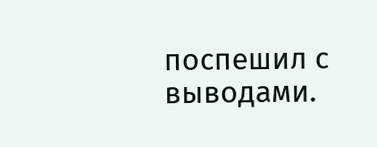поспешил с выводами.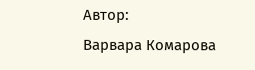Автор:
Варвара Комарова